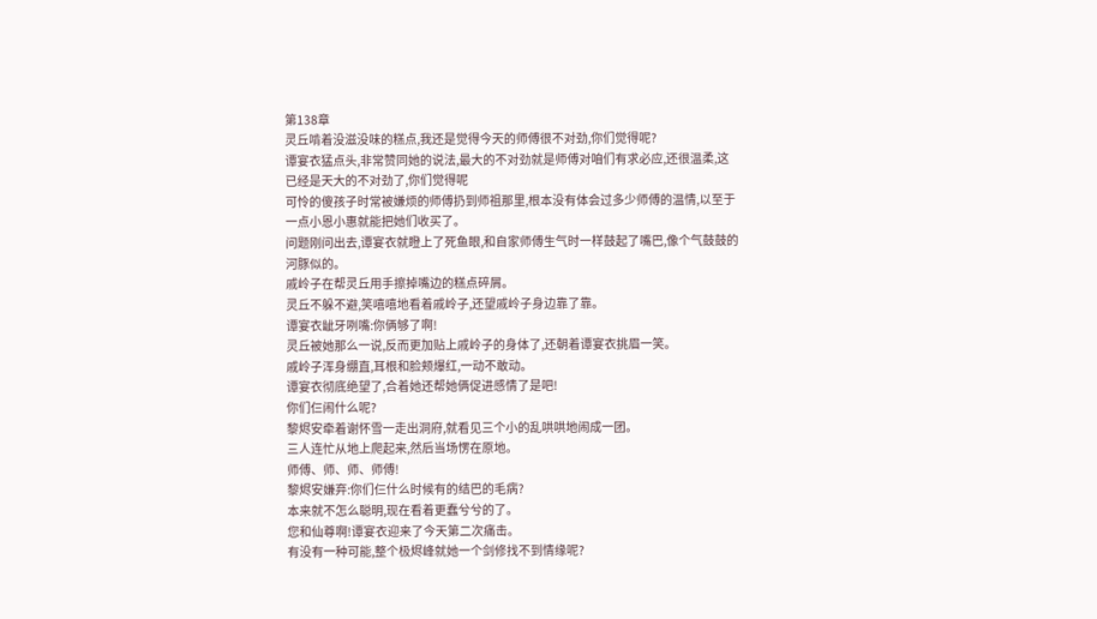第138章
灵丘啃着没滋没味的糕点,我还是觉得今天的师傅很不对劲,你们觉得呢?
谭宴衣猛点头,非常赞同她的说法,最大的不对劲就是师傅对咱们有求必应,还很温柔,这已经是天大的不对劲了,你们觉得呢
可怜的傻孩子时常被嫌烦的师傅扔到师祖那里,根本没有体会过多少师傅的温情,以至于一点小恩小惠就能把她们收买了。
问题刚问出去,谭宴衣就瞪上了死鱼眼,和自家师傅生气时一样鼓起了嘴巴,像个气鼓鼓的河豚似的。
戚岭子在帮灵丘用手擦掉嘴边的糕点碎屑。
灵丘不躲不避,笑嘻嘻地看着戚岭子,还望戚岭子身边靠了靠。
谭宴衣龇牙咧嘴:你俩够了啊!
灵丘被她那么一说,反而更加贴上戚岭子的身体了,还朝着谭宴衣挑眉一笑。
戚岭子浑身绷直,耳根和脸颊爆红,一动不敢动。
谭宴衣彻底绝望了,合着她还帮她俩促进感情了是吧!
你们仨闹什么呢?
黎烬安牵着谢怀雪一走出洞府,就看见三个小的乱哄哄地闹成一团。
三人连忙从地上爬起来,然后当场愣在原地。
师傅、师、师、师傅!
黎烬安嫌弃:你们仨什么时候有的结巴的毛病?
本来就不怎么聪明,现在看着更蠢兮兮的了。
您和仙尊啊!谭宴衣迎来了今天第二次痛击。
有没有一种可能,整个极烬峰就她一个剑修找不到情缘呢?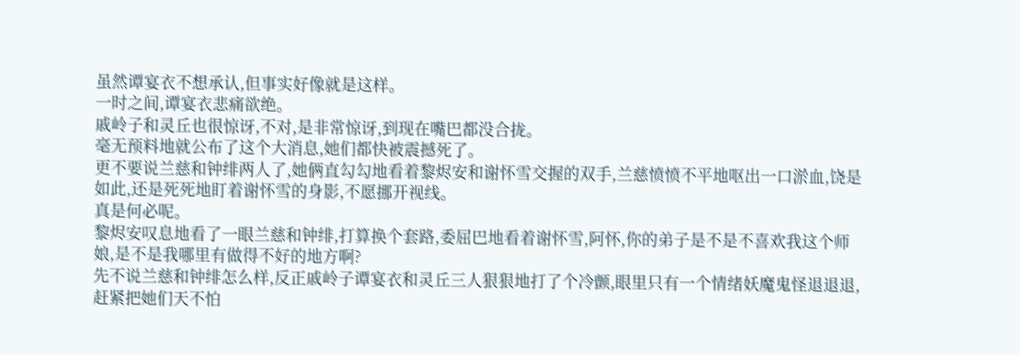虽然谭宴衣不想承认,但事实好像就是这样。
一时之间,谭宴衣悲痛欲绝。
戚岭子和灵丘也很惊讶,不对,是非常惊讶,到现在嘴巴都没合拢。
毫无预料地就公布了这个大消息,她们都快被震撼死了。
更不要说兰慈和钟绯两人了,她俩直勾勾地看着黎烬安和谢怀雪交握的双手,兰慈愤愤不平地呕出一口淤血,饶是如此,还是死死地盯着谢怀雪的身影,不愿挪开视线。
真是何必呢。
黎烬安叹息地看了一眼兰慈和钟绯,打算换个套路,委屈巴地看着谢怀雪,阿怀,你的弟子是不是不喜欢我这个师娘,是不是我哪里有做得不好的地方啊?
先不说兰慈和钟绯怎么样,反正戚岭子谭宴衣和灵丘三人狠狠地打了个冷颤,眼里只有一个情绪妖魔鬼怪退退退,赶紧把她们天不怕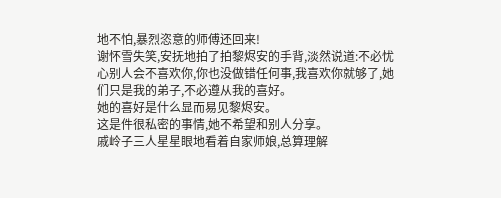地不怕,暴烈恣意的师傅还回来!
谢怀雪失笑,安抚地拍了拍黎烬安的手背,淡然说道:不必忧心别人会不喜欢你,你也没做错任何事,我喜欢你就够了,她们只是我的弟子,不必遵从我的喜好。
她的喜好是什么显而易见黎烬安。
这是件很私密的事情,她不希望和别人分享。
戚岭子三人星星眼地看着自家师娘,总算理解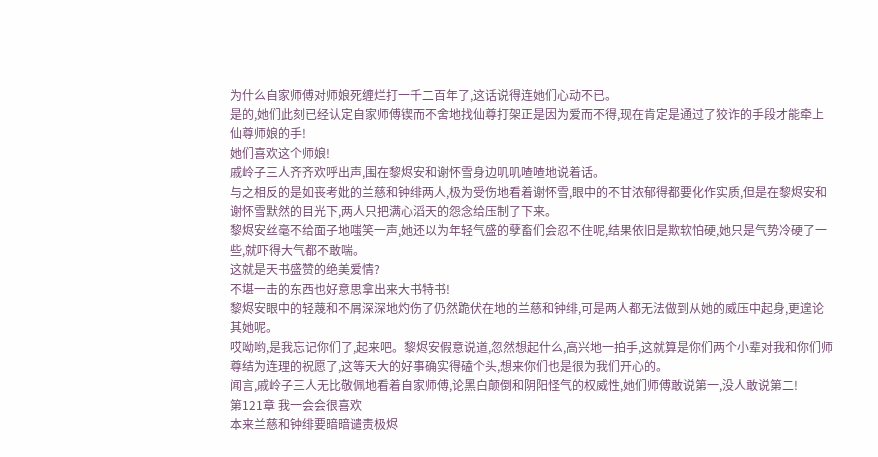为什么自家师傅对师娘死缠烂打一千二百年了,这话说得连她们心动不已。
是的,她们此刻已经认定自家师傅锲而不舍地找仙尊打架正是因为爱而不得,现在肯定是通过了狡诈的手段才能牵上仙尊师娘的手!
她们喜欢这个师娘!
戚岭子三人齐齐欢呼出声,围在黎烬安和谢怀雪身边叽叽喳喳地说着话。
与之相反的是如丧考妣的兰慈和钟绯两人,极为受伤地看着谢怀雪,眼中的不甘浓郁得都要化作实质,但是在黎烬安和谢怀雪默然的目光下,两人只把满心滔天的怨念给压制了下来。
黎烬安丝毫不给面子地嗤笑一声,她还以为年轻气盛的孽畜们会忍不住呢,结果依旧是欺软怕硬,她只是气势冷硬了一些,就吓得大气都不敢喘。
这就是天书盛赞的绝美爱情?
不堪一击的东西也好意思拿出来大书特书!
黎烬安眼中的轻蔑和不屑深深地灼伤了仍然跪伏在地的兰慈和钟绯,可是两人都无法做到从她的威压中起身,更遑论其她呢。
哎呦哟,是我忘记你们了,起来吧。黎烬安假意说道,忽然想起什么,高兴地一拍手,这就算是你们两个小辈对我和你们师尊结为连理的祝愿了,这等天大的好事确实得磕个头,想来你们也是很为我们开心的。
闻言,戚岭子三人无比敬佩地看着自家师傅,论黑白颠倒和阴阳怪气的权威性,她们师傅敢说第一,没人敢说第二!
第121章 我一会会很喜欢
本来兰慈和钟绯要暗暗谴责极烬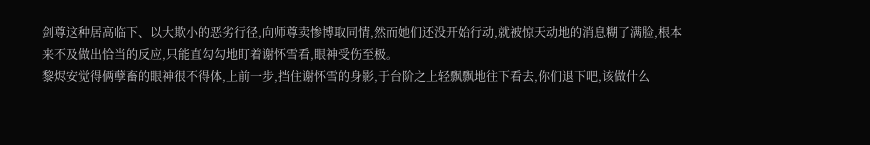剑尊这种居高临下、以大欺小的恶劣行径,向师尊卖惨博取同情,然而她们还没开始行动,就被惊天动地的消息糊了满脸,根本来不及做出恰当的反应,只能直勾勾地盯着谢怀雪看,眼神受伤至极。
黎烬安觉得俩孽畜的眼神很不得体,上前一步,挡住谢怀雪的身影,于台阶之上轻飘飘地往下看去,你们退下吧,该做什么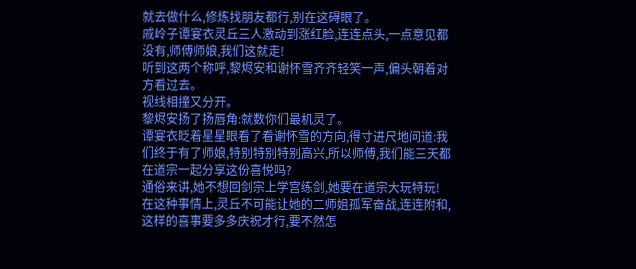就去做什么,修炼找朋友都行,别在这碍眼了。
戚岭子谭宴衣灵丘三人激动到涨红脸,连连点头,一点意见都没有,师傅师娘,我们这就走!
听到这两个称呼,黎烬安和谢怀雪齐齐轻笑一声,偏头朝着对方看过去。
视线相撞又分开。
黎烬安扬了扬唇角:就数你们最机灵了。
谭宴衣眨着星星眼看了看谢怀雪的方向,得寸进尺地问道:我们终于有了师娘,特别特别特别高兴,所以师傅,我们能三天都在道宗一起分享这份喜悦吗?
通俗来讲,她不想回剑宗上学宫练剑,她要在道宗大玩特玩!
在这种事情上,灵丘不可能让她的二师姐孤军奋战,连连附和,这样的喜事要多多庆祝才行,要不然怎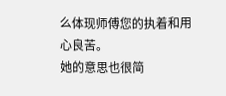么体现师傅您的执着和用心良苦。
她的意思也很简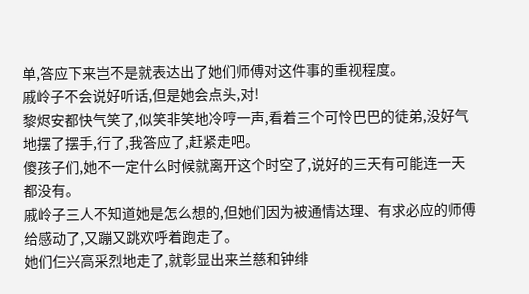单,答应下来岂不是就表达出了她们师傅对这件事的重视程度。
戚岭子不会说好听话,但是她会点头,对!
黎烬安都快气笑了,似笑非笑地冷哼一声,看着三个可怜巴巴的徒弟,没好气地摆了摆手,行了,我答应了,赶紧走吧。
傻孩子们,她不一定什么时候就离开这个时空了,说好的三天有可能连一天都没有。
戚岭子三人不知道她是怎么想的,但她们因为被通情达理、有求必应的师傅给感动了,又蹦又跳欢呼着跑走了。
她们仨兴高采烈地走了,就彰显出来兰慈和钟绯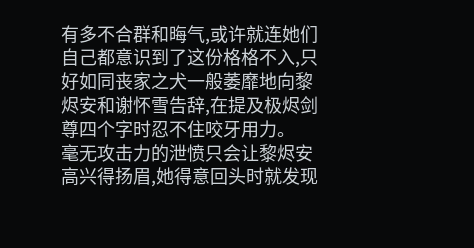有多不合群和晦气,或许就连她们自己都意识到了这份格格不入,只好如同丧家之犬一般萎靡地向黎烬安和谢怀雪告辞,在提及极烬剑尊四个字时忍不住咬牙用力。
毫无攻击力的泄愤只会让黎烬安高兴得扬眉,她得意回头时就发现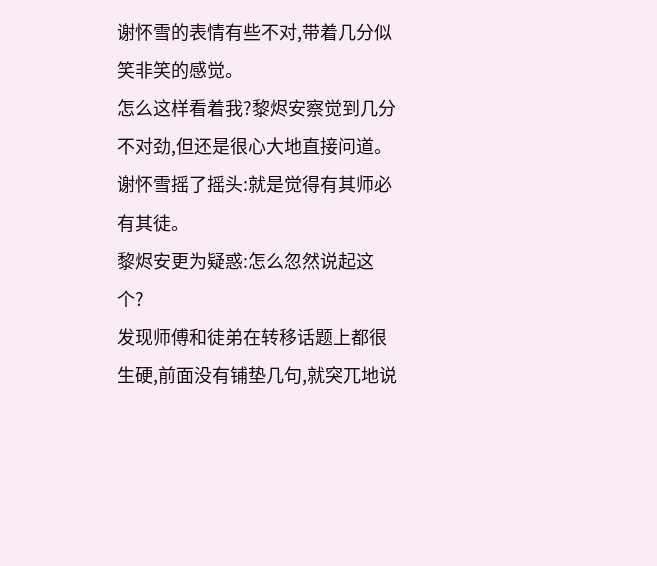谢怀雪的表情有些不对,带着几分似笑非笑的感觉。
怎么这样看着我?黎烬安察觉到几分不对劲,但还是很心大地直接问道。
谢怀雪摇了摇头:就是觉得有其师必有其徒。
黎烬安更为疑惑:怎么忽然说起这个?
发现师傅和徒弟在转移话题上都很生硬,前面没有铺垫几句,就突兀地说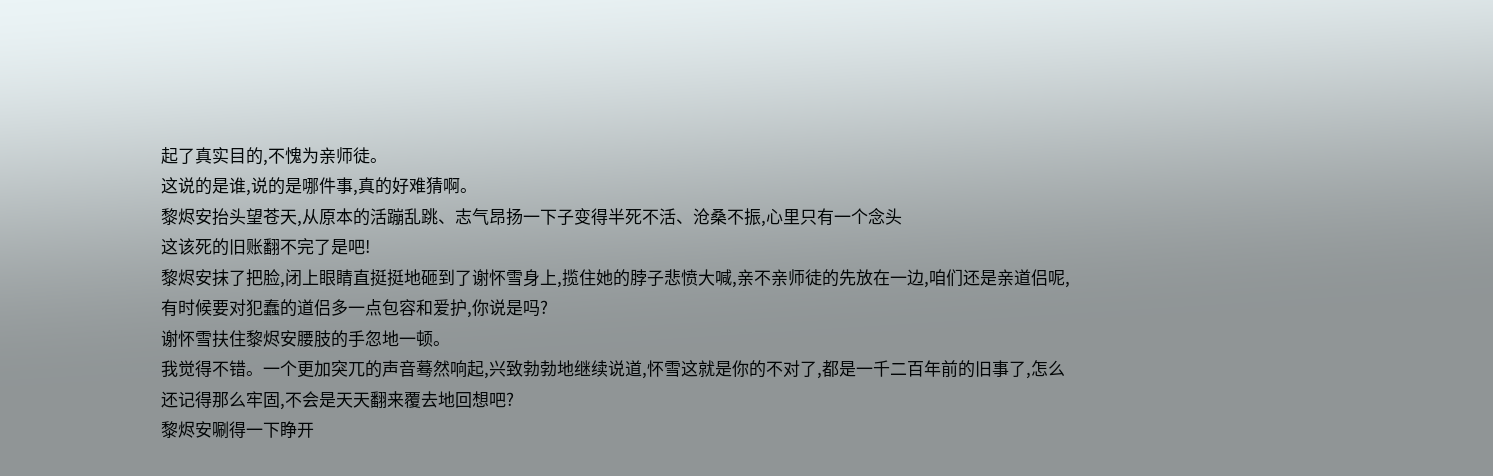起了真实目的,不愧为亲师徒。
这说的是谁,说的是哪件事,真的好难猜啊。
黎烬安抬头望苍天,从原本的活蹦乱跳、志气昂扬一下子变得半死不活、沧桑不振,心里只有一个念头
这该死的旧账翻不完了是吧!
黎烬安抹了把脸,闭上眼睛直挺挺地砸到了谢怀雪身上,揽住她的脖子悲愤大喊,亲不亲师徒的先放在一边,咱们还是亲道侣呢,有时候要对犯蠢的道侣多一点包容和爱护,你说是吗?
谢怀雪扶住黎烬安腰肢的手忽地一顿。
我觉得不错。一个更加突兀的声音蓦然响起,兴致勃勃地继续说道,怀雪这就是你的不对了,都是一千二百年前的旧事了,怎么还记得那么牢固,不会是天天翻来覆去地回想吧?
黎烬安唰得一下睁开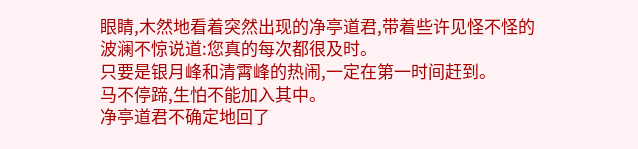眼睛,木然地看着突然出现的净亭道君,带着些许见怪不怪的波澜不惊说道:您真的每次都很及时。
只要是银月峰和清霄峰的热闹,一定在第一时间赶到。
马不停蹄,生怕不能加入其中。
净亭道君不确定地回了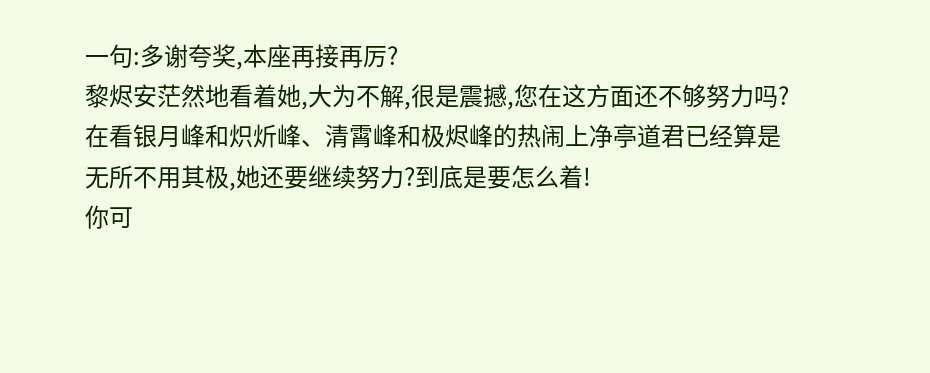一句:多谢夸奖,本座再接再厉?
黎烬安茫然地看着她,大为不解,很是震撼,您在这方面还不够努力吗?
在看银月峰和炽炘峰、清霄峰和极烬峰的热闹上净亭道君已经算是无所不用其极,她还要继续努力?到底是要怎么着!
你可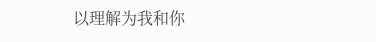以理解为我和你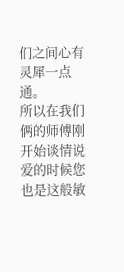们之间心有灵犀一点通。
所以在我们俩的师傅刚开始谈情说爱的时候您也是这般敏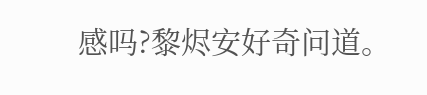感吗?黎烬安好奇问道。